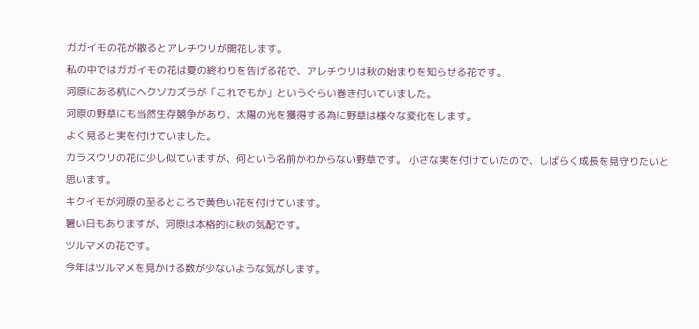ガガイモの花が散るとアレチウリが開花します。
私の中ではガガイモの花は夏の終わりを告げる花で、アレチウリは秋の始まりを知らせる花です。
河原にある杭にヘクソカズラが「これでもか」というぐらい巻き付いていました。
河原の野草にも当然生存競争があり、太陽の光を獲得する為に野草は様々な変化をします。
よく見ると実を付けていました。
カラスウリの花に少し似ていますが、何という名前かわからない野草です。 小さな実を付けていたので、しばらく成長を見守りたいと思います。
キクイモが河原の至るところで黄色い花を付けています。
暑い日もありますが、河原は本格的に秋の気配です。
ツルマメの花です。
今年はツルマメを見かける数が少ないような気がします。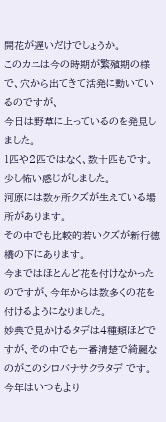開花が遅いだけでしょうか。
このカニは今の時期が繁殖期の様で、穴から出てきて活発に動いているのですが、
今日は野草に上っているのを発見しました。
1匹や2匹ではなく、数十匹もです。
少し怖い感じがしました。
河原には数ヶ所クズが生えている場所があります。
その中でも比較的若いクズが新行徳橋の下にあります。
今まではほとんど花を付けなかったのですが、今年からは数多くの花を付けるようになりました。
妙典で見かけるタデは4種類ほどですが、その中でも一番清楚で綺麗なのがこのシロバナサクラタデ です。
今年はいつもより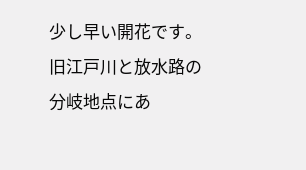少し早い開花です。
旧江戸川と放水路の分岐地点にあ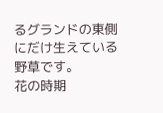るグランドの東側にだけ生えている野草です。
花の時期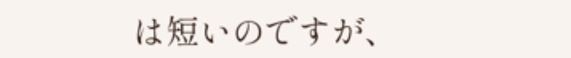は短いのですが、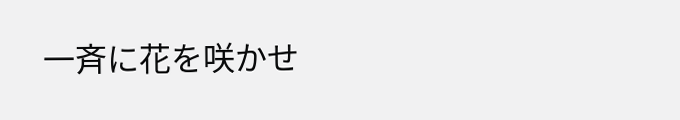一斉に花を咲かせ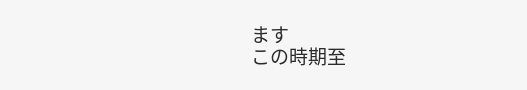ます
この時期至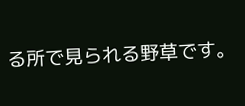る所で見られる野草です。